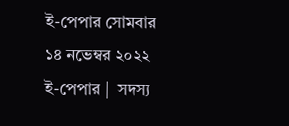ই-পেপার সোমবার ১৪ নভেম্বর ২০২২
ই-পেপার |  সদস্য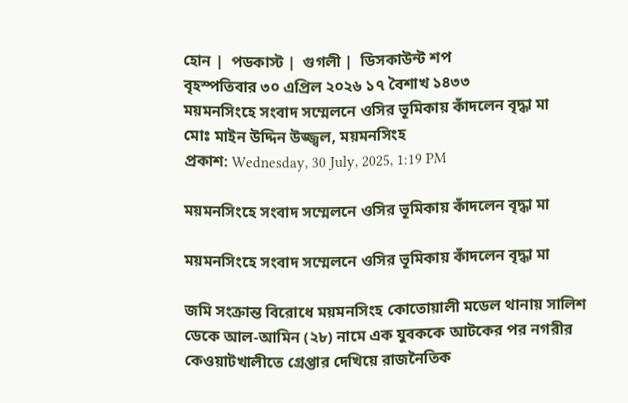হোন |  পডকাস্ট |  গুগলী |  ডিসকাউন্ট শপ
বৃহস্পতিবার ৩০ এপ্রিল ২০২৬ ১৭ বৈশাখ ১৪৩৩
ময়মনসিংহে সংবাদ সম্মেলনে ওসির ভূমিকায় কাঁদলেন বৃদ্ধা মা
মোঃ মাইন উদ্দিন উজ্জ্বল, ময়মনসিংহ
প্রকাশ: Wednesday, 30 July, 2025, 1:19 PM

ময়মনসিংহে সংবাদ সম্মেলনে ওসির ভূমিকায় কাঁদলেন বৃদ্ধা মা

ময়মনসিংহে সংবাদ সম্মেলনে ওসির ভূমিকায় কাঁদলেন বৃদ্ধা মা

জমি সংক্রান্ত বিরোধে ময়মনসিংহ কোতোয়ালী মডেল থানায় সালিশ ডেকে আল-আমিন (২৮) নামে এক যুবককে আটকের পর নগরীর কেওয়াটখালীতে গ্রেপ্তার দেখিয়ে রাজনৈতিক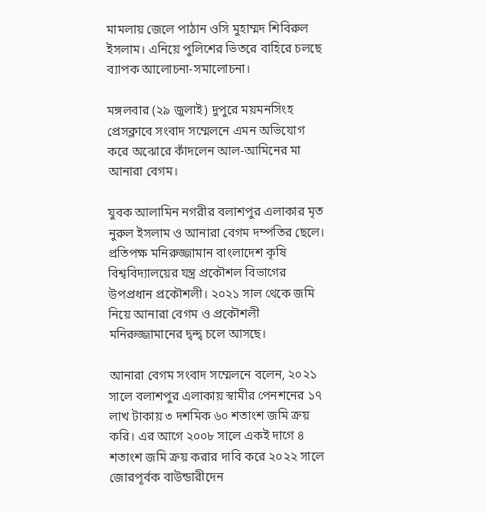মামলায় জেলে পাঠান ওসি মুহাম্মদ শিবিরুল ইসলাম। এনিয়ে পুলিশের ভিতরে বাহিরে চলছে ব্যাপক আলোচনা-সমালোচনা।

মঙ্গলবার (২৯ জুলাই) দুপুরে ময়মনসিংহ প্রেসক্লাবে সংবাদ সম্মেলনে এমন অভিযোগ করে অঝোরে কাঁদলেন আল-আমিনের মা আনারা বেগম।

যুবক আলামিন নগরীর বলাশপুর এলাকার মৃত নুরুল ইসলাম ও আনারা বেগম দম্পতির ছেলে। প্রতিপক্ষ মনিরুজ্জামান বাংলাদেশ কৃষি বিশ্ববিদ্যালয়ের যন্ত্র প্রকৌশল বিভাগের উপপ্রধান প্রকৌশলী। ২০২১ সাল থেকে জমি নিয়ে আনারা বেগম ও প্রকৌশলী মনিরুজ্জামানের দ্বন্দ্ব চলে আসছে।

আনারা বেগম সংবাদ সম্মেলনে বলেন, ২০২১ সালে বলাশপুর এলাকায় স্বামীর পেনশনের ১৭ লাখ টাকায় ৩ দশমিক ৬০ শতাংশ জমি ক্রয় করি। এর আগে ২০০৮ সালে একই দাগে ৪ শতাংশ জমি ক্রয় করার দাবি করে ২০২২ সালে জোরপূর্বক বাউন্ডারীদেন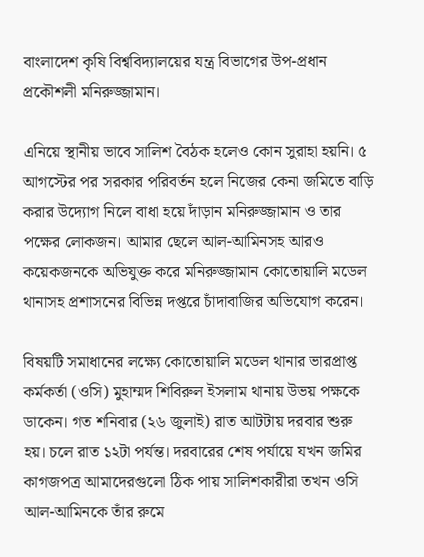বাংলাদেশ কৃষি বিশ্ববিদ্যালয়ের যন্ত্র বিভাগের উপ-প্রধান প্রকৌশলী মনিরুজ্জামান।

এনিয়ে স্থানীয় ভাবে সালিশ বৈঠক হলেও কোন সুরাহা হয়নি। ৫ আগস্টের পর সরকার পরিবর্তন হলে নিজের কেনা জমিতে বাড়ি করার উদ্যোগ নিলে বাধা হয়ে দাঁড়ান মনিরুজ্জামান ও তার পক্ষের লোকজন। আমার ছেলে আল-আমিনসহ আরও কয়েকজনকে অভিযুক্ত করে মনিরুজ্জামান কোতোয়ালি মডেল থানাসহ প্রশাসনের বিভিন্ন দপ্তরে চাঁদাবাজির অভিযোগ করেন।

বিষয়টি সমাধানের লক্ষ্যে কোতোয়ালি মডেল থানার ভারপ্রাপ্ত কর্মকর্তা (ওসি) মুহাম্মদ শিবিরুল ইসলাম থানায় উভয় পক্ষকে ডাকেন। গত শনিবার (২৬ জুলাই) রাত আটটায় দরবার শুরু হয়। চলে রাত ১২টা পর্যন্ত। দরবারের শেষ পর্যায়ে যখন জমির কাগজপত্র আমাদেরগুলো ঠিক পায় সালিশকারীরা তখন ওসি আল-আমিনকে তাঁর রুমে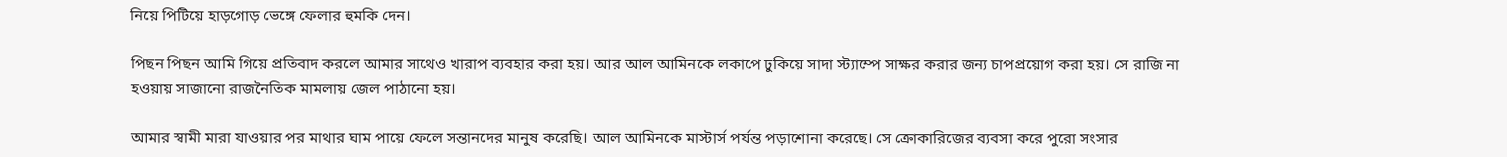নিয়ে পিটিয়ে হাড়গোড় ভেঙ্গে ফেলার হুমকি দেন।

পিছন পিছন আমি গিয়ে প্রতিবাদ করলে আমার সাথেও খারাপ ব্যবহার করা হয়। আর আল আমিনকে লকাপে ঢুকিয়ে সাদা স্ট্যাম্পে সাক্ষর করার জন্য চাপপ্রয়োগ করা হয়। সে রাজি না হওয়ায় সাজানো রাজনৈতিক মামলায় জেল পাঠানো হয়।

আমার স্বামী মারা যাওয়ার পর মাথার ঘাম পায়ে ফেলে সন্তানদের মানুষ করেছি। আল আমিনকে মাস্টার্স পর্যন্ত পড়াশোনা করেছে। সে ক্রোকারিজের ব্যবসা করে পুরো সংসার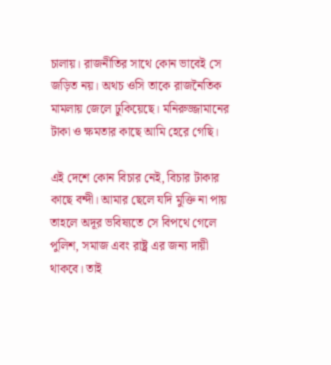চালায়। রাজনীতির সাথে কোন ভাবেই সে জড়িত নয়। অথচ ওসি তাকে রাজনৈতিক মামলায় জেলে ঢুকিয়েছে। মনিরুজ্জামানের টাকা ও ক্ষমতার কাছে আমি হেরে গেছি।

এই দেশে কোন বিচার নেই, বিচার টাকার কাছে বন্দী। আমার ছেলে যদি মুক্তি না পায় তাহলে অদূর ভবিষ্যতে সে বিপথে গেলে পুলিশ, সমাজ এবং রাষ্ট্র এর জন্য দায়ী থাকবে। তাই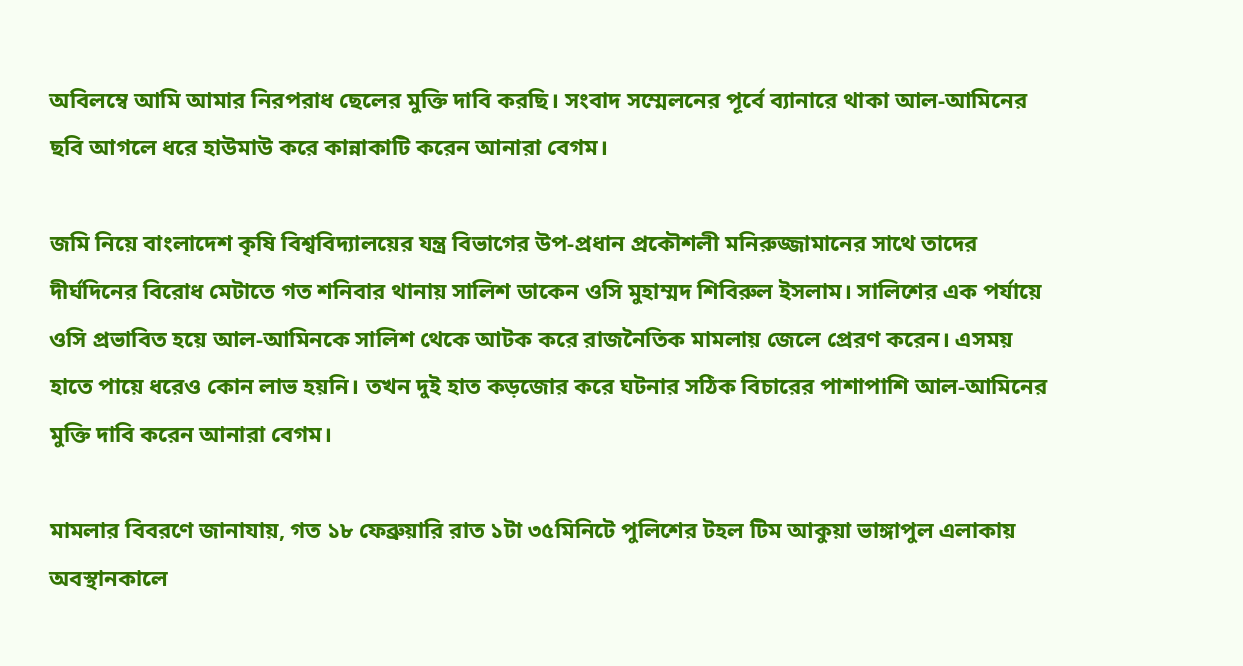অবিলম্বে আমি আমার নিরপরাধ ছেলের মুক্তি দাবি করছি। সংবাদ সম্মেলনের পূর্বে ব্যানারে থাকা আল-আমিনের ছবি আগলে ধরে হাউমাউ করে কান্নাকাটি করেন আনারা বেগম।

জমি নিয়ে বাংলাদেশ কৃষি বিশ্ববিদ্যালয়ের যন্ত্র বিভাগের উপ-প্রধান প্রকৌশলী মনিরুজ্জামানের সাথে তাদের দীর্ঘদিনের বিরোধ মেটাতে গত শনিবার থানায় সালিশ ডাকেন ওসি মুহাম্মদ শিবিরুল ইসলাম। সালিশের এক পর্যায়ে ওসি প্রভাবিত হয়ে আল-আমিনকে সালিশ থেকে আটক করে রাজনৈতিক মামলায় জেলে প্রেরণ করেন। এসময় হাতে পায়ে ধরেও কোন লাভ হয়নি। তখন দুই হাত কড়জোর করে ঘটনার সঠিক বিচারের পাশাপাশি আল-আমিনের মুক্তি দাবি করেন আনারা বেগম।

মামলার বিবরণে জানাযায়, গত ১৮ ফেব্রুয়ারি রাত ১টা ৩৫মিনিটে পুলিশের টহল টিম আকুয়া ভাঙ্গাপুল এলাকায় অবস্থানকালে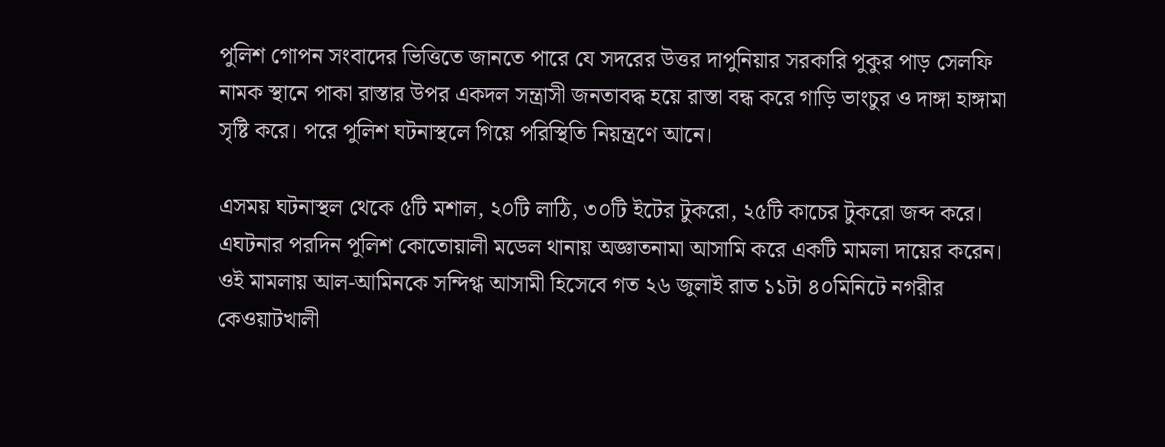পুলিশ গোপন সংবাদের ভিত্তিতে জানতে পারে যে সদরের উত্তর দাপুনিয়ার সরকারি পুকুর পাড় সেলফি নামক স্থানে পাকা রাস্তার উপর একদল সন্ত্রাসী জনতাবদ্ধ হয়ে রাস্তা বন্ধ করে গাড়ি ভাংচুর ও দাঙ্গা হাঙ্গামা সৃষ্টি করে। পরে পুলিশ ঘটনাস্থলে গিয়ে পরিস্থিতি নিয়ন্ত্রণে আনে।

এসময় ঘটনাস্থল থেকে ৫টি মশাল, ২০টি লাঠি, ৩০টি ইটের টুকরো, ২৫টি কাচের টুকরো জব্দ করে। এঘটনার পরদিন পুলিশ কোতোয়ালী মডেল থানায় অজ্ঞাতনামা আসামি করে একটি মামলা দায়ের করেন। ওই মামলায় আল-আমিনকে সন্দিগ্ধ আসামী হিসেবে গত ২৬ জুলাই রাত ১১টা ৪০মিনিটে নগরীর কেওয়াটখালী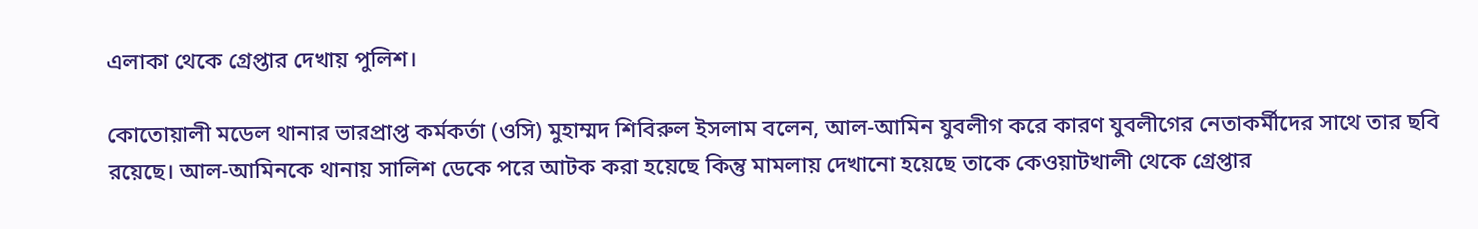এলাকা থেকে গ্রেপ্তার দেখায় পুলিশ।

কোতোয়ালী মডেল থানার ভারপ্রাপ্ত কর্মকর্তা (ওসি) মুহাম্মদ শিবিরুল ইসলাম বলেন, আল-আমিন যুবলীগ করে কারণ যুবলীগের নেতাকর্মীদের সাথে তার ছবি রয়েছে। আল-আমিনকে থানায় সালিশ ডেকে পরে আটক করা হয়েছে কিন্তু মামলায় দেখানো হয়েছে তাকে কেওয়াটখালী থেকে গ্রেপ্তার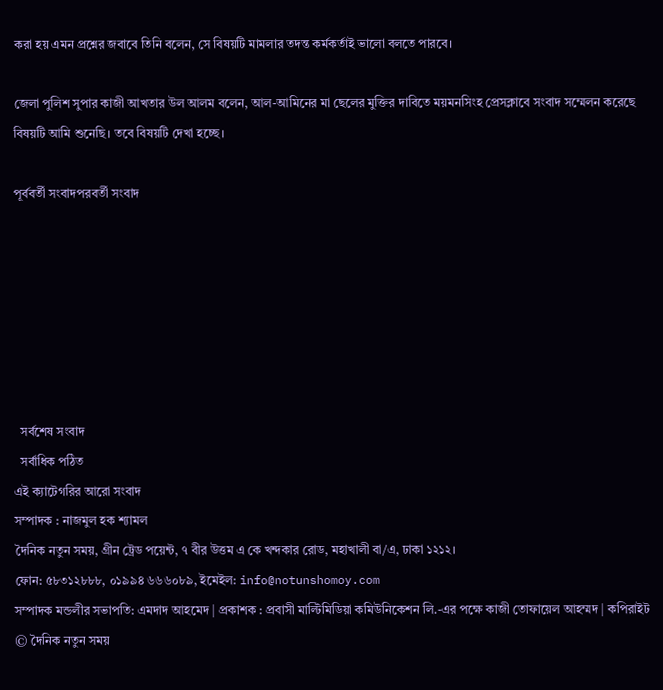করা হয় এমন প্রশ্নের জবাবে তিনি বলেন, সে বিষয়টি মামলার তদন্ত কর্মকর্তাই ভালো বলতে পারবে।

জেলা পুলিশ সুপার কাজী আখতার উল আলম বলেন, আল-আমিনের মা ছেলের মুক্তির দাবিতে ময়মনসিংহ প্রেসক্লাবে সংবাদ সম্মেলন করেছে বিষয়টি আমি শুনেছি। তবে বিষয়টি দেখা হচ্ছে।

পূর্ববর্তী সংবাদপরবর্তী সংবাদ







  সর্বশেষ সংবাদ
  সর্বাধিক পঠিত
এই ক্যাটেগরির আরো সংবাদ
সম্পাদক : নাজমুল হক শ্যামল
দৈনিক নতুন সময়, গ্রীন ট্রেড পয়েন্ট, ৭ বীর উত্তম এ কে খন্দকার রোড, মহাখালী বা/এ, ঢাকা ১২১২।
ফোন: ৫৮৩১২৮৮৮, ০১৯৯৪ ৬৬৬০৮৯, ইমেইল: info@notunshomoy.com
সম্পাদক মন্ডলীর সভাপতি: এমদাদ আহমেদ | প্রকাশক : প্রবাসী মাল্টিমিডিয়া কমিউনিকেশন লি.-এর পক্ষে কাজী তোফায়েল আহম্মদ | কপিরাইট © দৈনিক নতুন সময়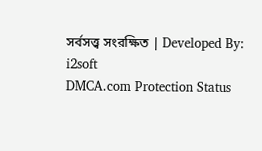সর্বসত্ত্ব সংরক্ষিত | Developed By: i2soft
DMCA.com Protection Status